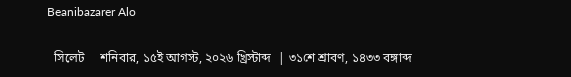Beanibazarer Alo

  সিলেট     শনিবার, ১৫ই আগস্ট, ২০২৬ খ্রিস্টাব্দ  | ৩১শে শ্রাবণ, ১৪৩৩ বঙ্গাব্দ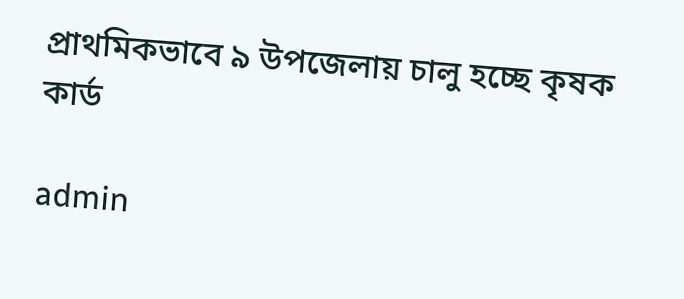প্রাথমিকভাবে ৯ উপজেলায় চালু হচ্ছে কৃষক কার্ড

admin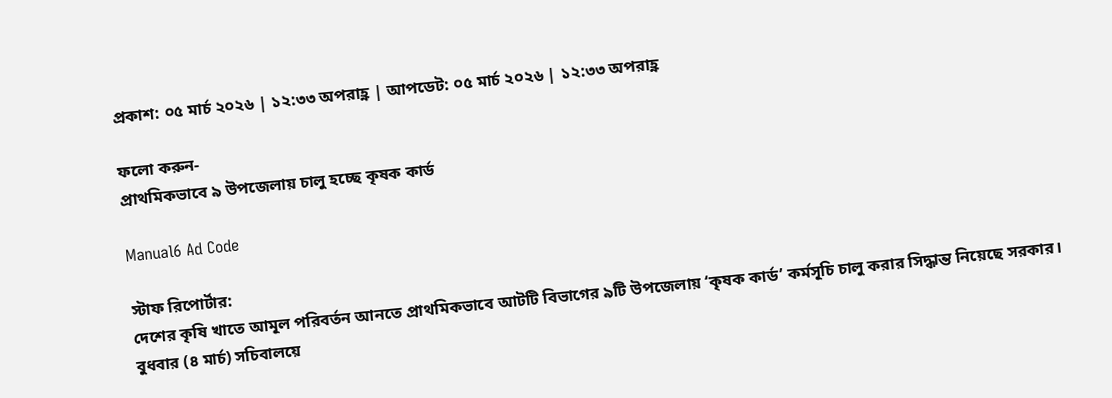প্রকাশ: ০৫ মার্চ ২০২৬ | ১২:৩৩ অপরাহ্ণ | আপডেট: ০৫ মার্চ ২০২৬ | ১২:৩৩ অপরাহ্ণ

ফলো করুন-
প্রাথমিকভাবে ৯ উপজেলায় চালু হচ্ছে কৃষক কার্ড

Manual6 Ad Code

স্টাফ রিপোর্টার:
দেশের কৃষি খাতে আমূল পরিবর্তন আনতে প্রাথমিকভাবে আটটি বিভাগের ৯টি উপজেলায় ‘কৃষক কার্ড’ কর্মসূচি চালু করার সিদ্ধান্ত নিয়েছে সরকার। বুধবার (৪ মার্চ) সচিবালয়ে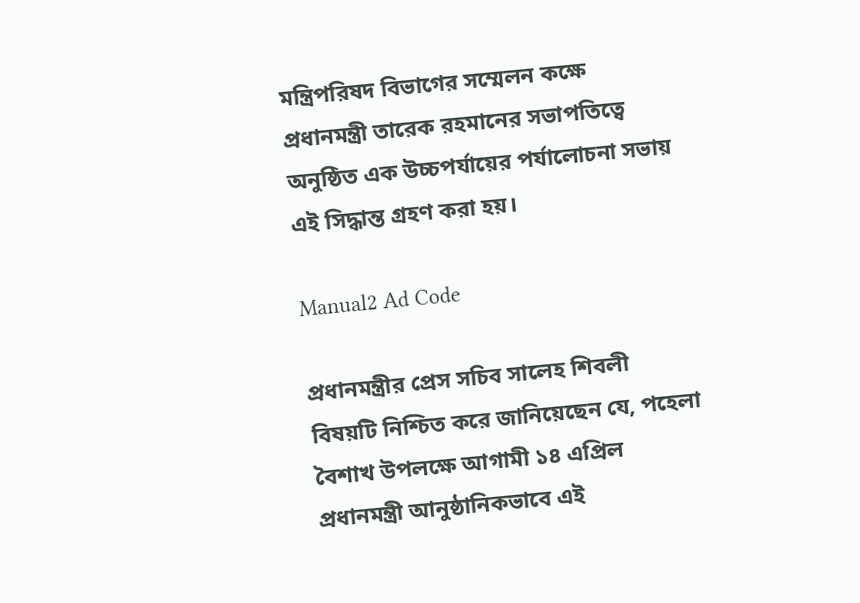মন্ত্রিপরিষদ বিভাগের সম্মেলন কক্ষে প্রধানমন্ত্রী তারেক রহমানের সভাপতিত্বে অনুষ্ঠিত এক উচ্চপর্যায়ের পর্যালোচনা সভায় এই সিদ্ধান্ত গ্রহণ করা হয়।

Manual2 Ad Code

প্রধানমন্ত্রীর প্রেস সচিব সালেহ শিবলী বিষয়টি নিশ্চিত করে জানিয়েছেন যে, পহেলা বৈশাখ উপলক্ষে আগামী ১৪ এপ্রিল প্রধানমন্ত্রী আনুষ্ঠানিকভাবে এই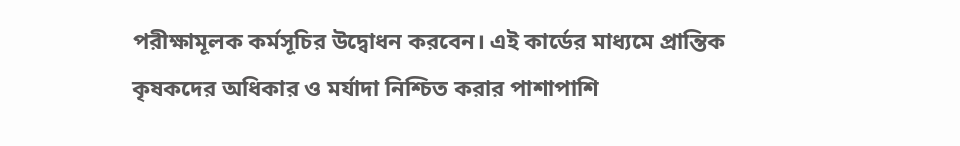পরীক্ষামূলক কর্মসূচির উদ্বোধন করবেন। এই কার্ডের মাধ্যমে প্রান্তিক কৃষকদের অধিকার ও মর্যাদা নিশ্চিত করার পাশাপাশি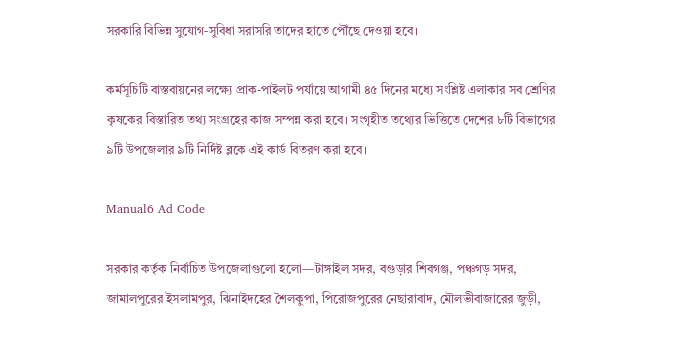সরকারি বিভিন্ন সুযোগ-সুবিধা সরাসরি তাদের হাতে পৌঁছে দেওয়া হবে।

কর্মসূচিটি বাস্তবায়নের লক্ষ্যে প্রাক-পাইলট পর্যায়ে আগামী ৪৫ দিনের মধ্যে সংশ্লিষ্ট এলাকার সব শ্রেণির কৃষকের বিস্তারিত তথ্য সংগ্রহের কাজ সম্পন্ন করা হবে। সংগৃহীত তথ্যের ভিত্তিতে দেশের ৮টি বিভাগের ৯টি উপজেলার ৯টি নির্দিষ্ট ব্লকে এই কার্ড বিতরণ করা হবে।

Manual6 Ad Code

সরকার কর্তৃক নির্বাচিত উপজেলাগুলো হলো—টাঙ্গাইল সদর, বগুড়ার শিবগঞ্জ, পঞ্চগড় সদর, জামালপুরের ইসলামপুর, ঝিনাইদহের শৈলকুপা, পিরোজপুরের নেছারাবাদ, মৌলভীবাজারের জুড়ী,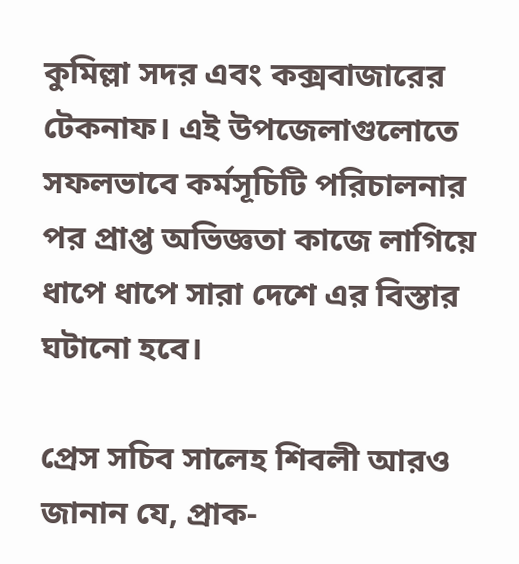কুমিল্লা সদর এবং কক্সবাজারের টেকনাফ। এই উপজেলাগুলোতে সফলভাবে কর্মসূচিটি পরিচালনার পর প্রাপ্ত অভিজ্ঞতা কাজে লাগিয়ে ধাপে ধাপে সারা দেশে এর বিস্তার ঘটানো হবে।

প্রেস সচিব সালেহ শিবলী আরও জানান যে, প্রাক-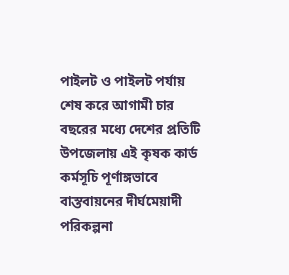পাইলট ও পাইলট পর্যায় শেষ করে আগামী চার বছরের মধ্যে দেশের প্রতিটি উপজেলায় এই কৃষক কার্ড কর্মসূচি পূর্ণাঙ্গভাবে বাস্তবায়নের দীর্ঘমেয়াদী পরিকল্পনা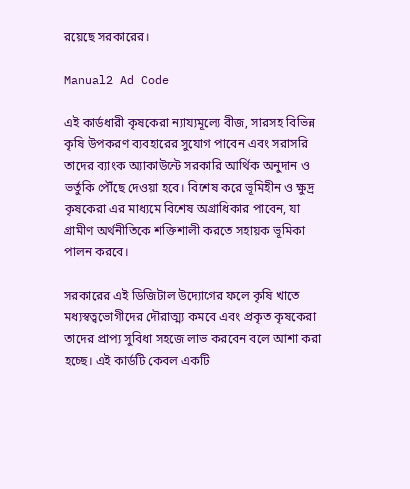রয়েছে সরকারের।

Manual2 Ad Code

এই কার্ডধারী কৃষকেরা ন্যায্যমূল্যে বীজ, সারসহ বিভিন্ন কৃষি উপকরণ ব্যবহারের সুযোগ পাবেন এবং সরাসরি তাদের ব্যাংক অ্যাকাউন্টে সরকারি আর্থিক অনুদান ও ভর্তুকি পৌঁছে দেওয়া হবে। বিশেষ করে ভূমিহীন ও ক্ষুদ্র কৃষকেরা এর মাধ্যমে বিশেষ অগ্রাধিকার পাবেন, যা গ্রামীণ অর্থনীতিকে শক্তিশালী করতে সহায়ক ভূমিকা পালন করবে।

সরকারের এই ডিজিটাল উদ্যোগের ফলে কৃষি খাতে মধ্যস্বত্বভোগীদের দৌরাত্ম্য কমবে এবং প্রকৃত কৃষকেরা তাদের প্রাপ্য সুবিধা সহজে লাভ করবেন বলে আশা করা হচ্ছে। এই কার্ডটি কেবল একটি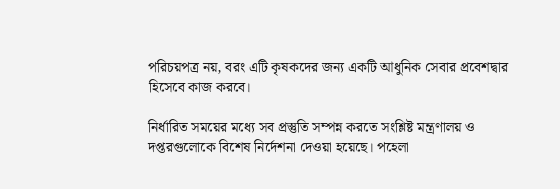পরিচয়পত্র নয়, বরং এটি কৃষকদের জন্য একটি আধুনিক সেবার প্রবেশদ্বার হিসেবে কাজ করবে।

নির্ধারিত সময়ের মধ্যে সব প্রস্তুতি সম্পন্ন করতে সংশ্লিষ্ট মন্ত্রণালয় ও দপ্তরগুলোকে বিশেষ নির্দেশনা দেওয়া হয়েছে। পহেলা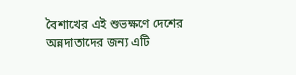বৈশাখের এই শুভক্ষণে দেশের অন্নদাতাদের জন্য এটি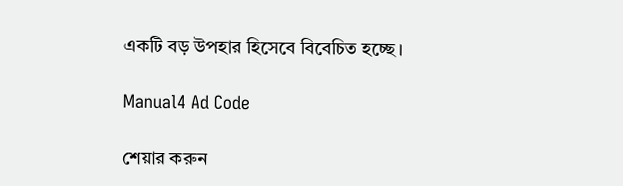একটি বড় উপহার হিসেবে বিবেচিত হচ্ছে।

Manual4 Ad Code

শেয়ার করুন